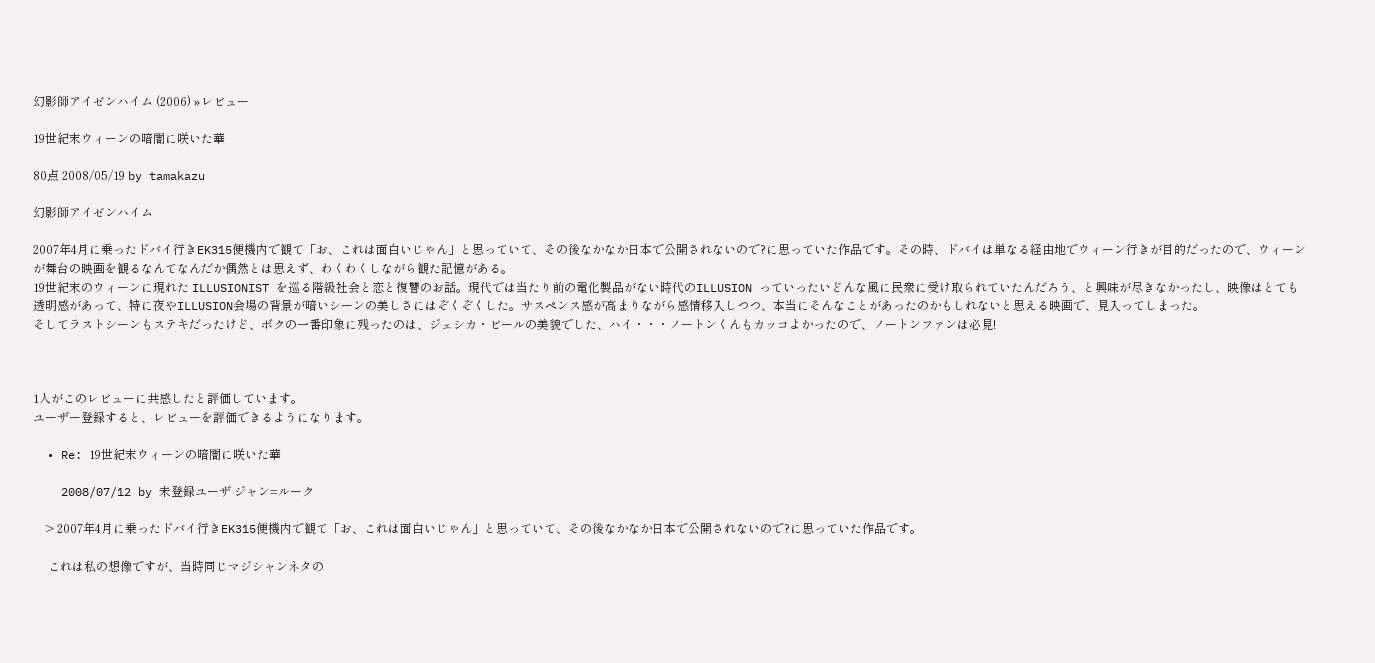幻影師アイゼンハイム (2006) »レビュー

19世紀末ウィーンの暗闇に咲いた華

80点 2008/05/19 by tamakazu

幻影師アイゼンハイム

2007年4月に乗ったドバイ行きEK315便機内で観て「お、これは面白いじゃん」と思っていて、その後なかなか日本で公開されないので?に思っていた作品です。その時、ドバイは単なる経由地でウィーン行きが目的だったので、ウィーンが舞台の映画を観るなんてなんだか偶然とは思えず、わくわくしながら観た記憶がある。
19世紀末のウィーンに現れた ILLUSIONIST を巡る階級社会と恋と復讐のお話。現代では当たり前の電化製品がない時代のILLUSION っていったいどんな風に民衆に受け取られていたんだろう、と興味が尽きなかったし、映像はとても透明感があって、特に夜やILLUSION会場の背景が暗いシーンの美しさにはぞくぞくした。サスペンス感が高まりながら感情移入しつつ、本当にそんなことがあったのかもしれないと思える映画で、見入ってしまった。
そしてラストシーンもステキだったけど、ボクの一番印象に残ったのは、ジェシカ・ビールの美貌でした、ハイ・・・ノートンくんもカッコよかったので、ノートンファンは必見!



1人がこのレビューに共感したと評価しています。
ユーザー登録すると、レビューを評価できるようになります。

  • Re: 19世紀末ウィーンの暗闇に咲いた華

    2008/07/12 by 未登録ユーザ ジャン=ルーク

    > 2007年4月に乗ったドバイ行きEK315便機内で観て「お、これは面白いじゃん」と思っていて、その後なかなか日本で公開されないので?に思っていた作品です。

     これは私の想像ですが、当時同じマジシャンネタの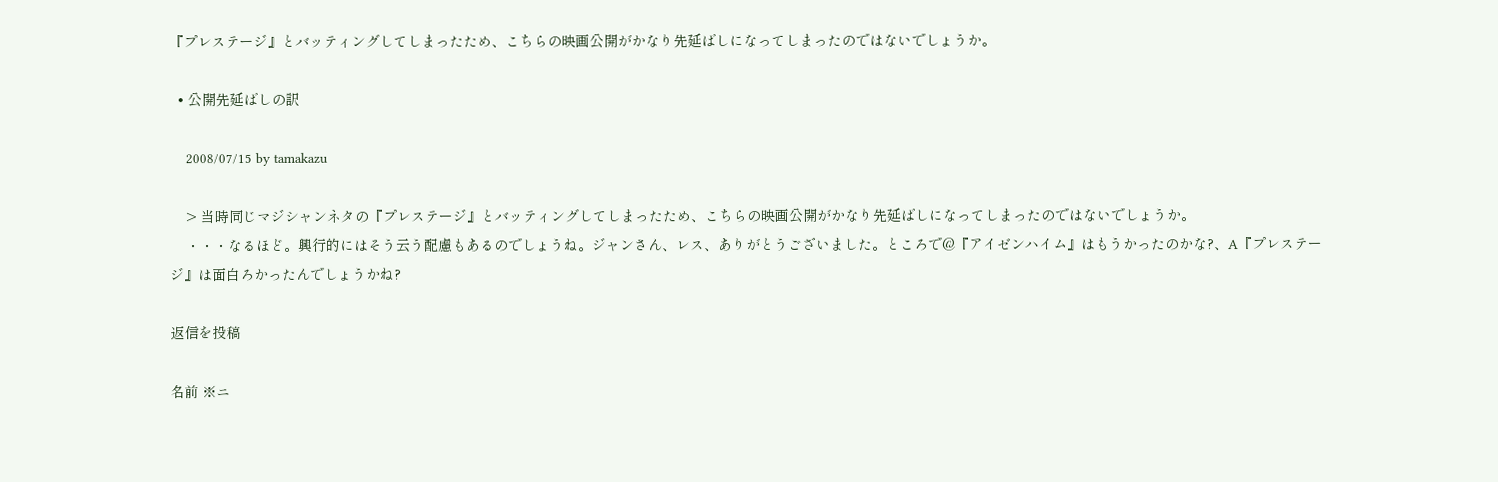『プレステージ』とバッティングしてしまったため、こちらの映画公開がかなり先延ばしになってしまったのではないでしょうか。

  • 公開先延ばしの訳

    2008/07/15 by tamakazu

    > 当時同じマジシャンネタの『プレステージ』とバッティングしてしまったため、こちらの映画公開がかなり先延ばしになってしまったのではないでしょうか。
    ・・・なるほど。興行的にはそう云う配慮もあるのでしょうね。ジャンさん、レス、ありがとうございました。ところで@『アイゼンハイム』はもうかったのかな?、A『プレステージ』は面白ろかったんでしょうかね?

返信を投稿

名前 ※ニ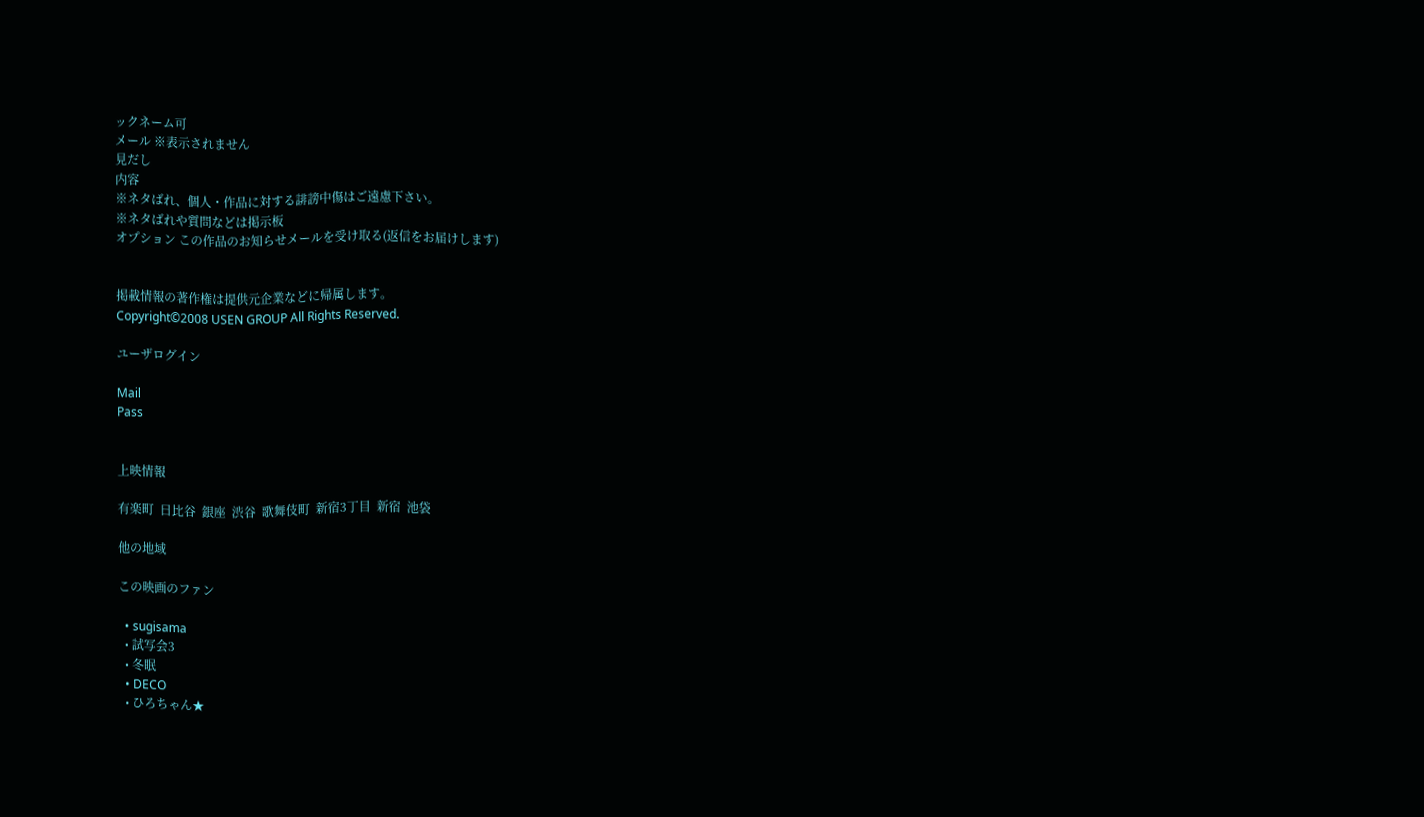ックネーム可
メール ※表示されません
見だし
内容
※ネタばれ、個人・作品に対する誹謗中傷はご遠慮下さい。
※ネタばれや質問などは掲示板
オプション この作品のお知らせメールを受け取る(返信をお届けします)


掲載情報の著作権は提供元企業などに帰属します。
Copyright©2008 USEN GROUP All Rights Reserved.

ユーザログイン

Mail
Pass


上映情報

有楽町  日比谷  銀座  渋谷  歌舞伎町  新宿3丁目  新宿  池袋

他の地域

この映画のファン

  • sugisama
  • 試写会3
  • 冬眠
  • DECO
  • ひろちゃん★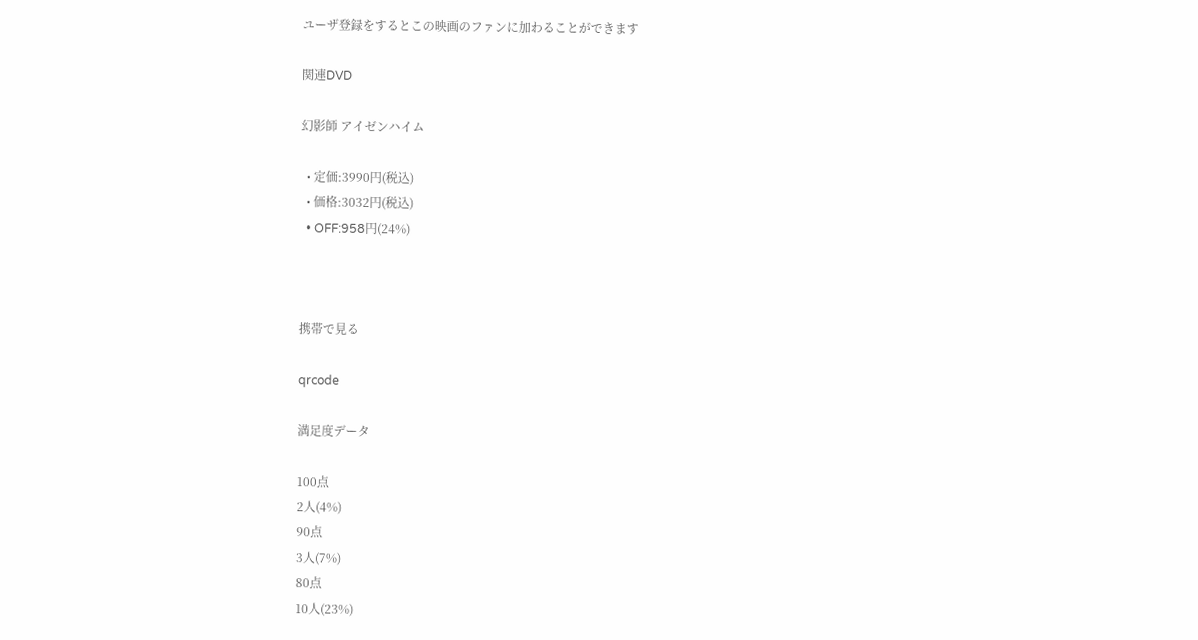ユーザ登録をするとこの映画のファンに加わることができます

関連DVD

幻影師 アイゼンハイム

  • 定価:3990円(税込)
  • 価格:3032円(税込)
  • OFF:958円(24%)



携帯で見る

qrcode

満足度データ

100点
2人(4%)
90点
3人(7%)
80点
10人(23%)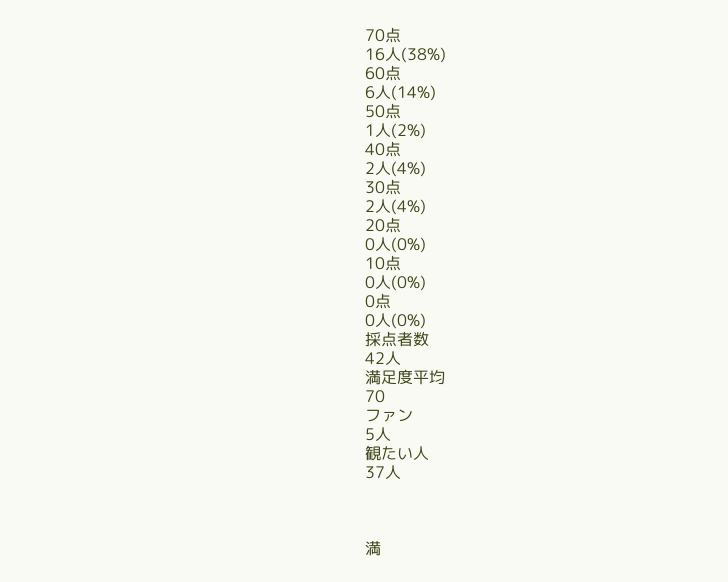70点
16人(38%)
60点
6人(14%)
50点
1人(2%)
40点
2人(4%)
30点
2人(4%)
20点
0人(0%)
10点
0人(0%)
0点
0人(0%)
採点者数
42人
満足度平均
70
ファン
5人
観たい人
37人



満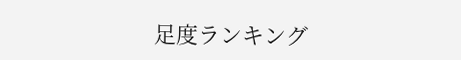足度ランキング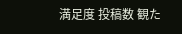満足度 投稿数 観た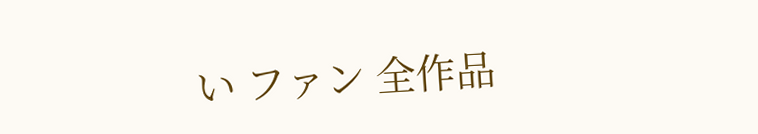い ファン 全作品